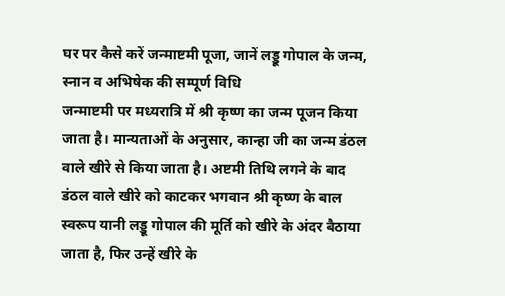घर पर कैसे करें जन्माष्टमी पूजा, जानें लड्डू गोपाल के जन्म, स्नान व अभिषेक की सम्पूर्ण विधि
जन्माष्टमी पर मध्यरात्रि में श्री कृष्ण का जन्म पूजन किया जाता है। मान्यताओं के अनुसार, कान्हा जी का जन्म डंठल वाले खीरे से किया जाता है। अष्टमी तिथि लगने के बाद डंठल वाले खीरे को काटकर भगवान श्री कृष्ण के बाल स्वरूप यानी लड्डू गोपाल की मूर्ति को खीरे के अंदर बैठाया जाता है, फिर उन्हें खीरे के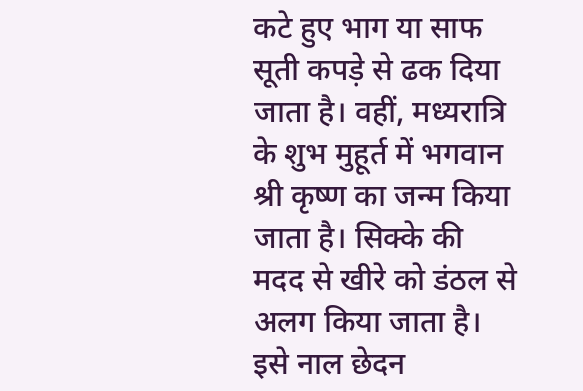कटे हुए भाग या साफ सूती कपड़े से ढक दिया जाता है। वहीं, मध्यरात्रि के शुभ मुहूर्त में भगवान श्री कृष्ण का जन्म किया जाता है। सिक्के की मदद से खीरे को डंठल से अलग किया जाता है। इसे नाल छेदन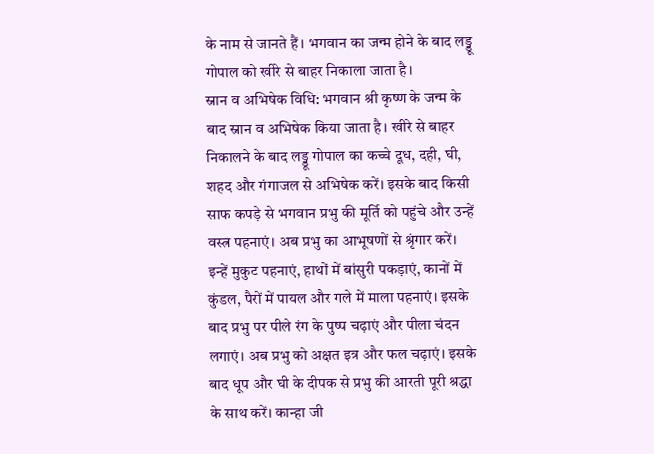के नाम से जानते हैं। भगवान का जन्म होने के बाद लड्डू गोपाल को खीरे से बाहर निकाला जाता है।
स्नान व अभिषेक विधि: भगवान श्री कृष्ण के जन्म के बाद स्नान व अभिषेक किया जाता है। खीरे से बाहर निकालने के बाद लड्डू गोपाल का कच्चे दूध, दही, घी, शहद और गंगाजल से अभिषेक करें। इसके बाद किसी साफ कपड़े से भगवान प्रभु की मूर्ति को पहुंचे और उन्हें वस्त्र पहनाएं। अब प्रभु का आभूषणों से श्रृंगार करें। इन्हें मुकुट पहनाएं, हाथों में बांसुरी पकड़ाएं, कानों में कुंडल, पैरों में पायल और गले में माला पहनाएं। इसके बाद प्रभु पर पीले रंग के पुष्प चढ़ाएं और पीला चंदन लगाएं। अब प्रभु को अक्षत इत्र और फल चढ़ाएं। इसके बाद धूप और घी के दीपक से प्रभु की आरती पूरी श्रद्धा के साथ करें। कान्हा जी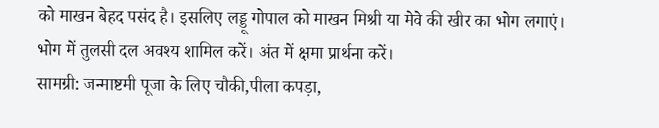को माखन बेहद पसंद है। इसलिए लड्डू गोपाल को माखन मिश्री या मेवे की खीर का भोग लगाएं। भोग में तुलसी दल अवश्य शामिल करें। अंत में क्षमा प्रार्थना करें।
सामग्री: जन्माष्टमी पूजा के लिए चौकी,पीला कपड़ा,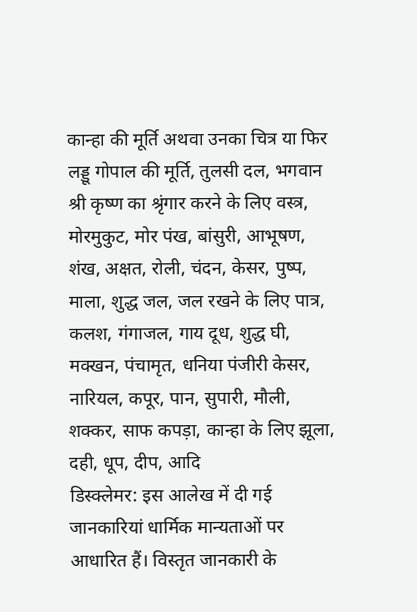कान्हा की मूर्ति अथवा उनका चित्र या फिर लड्डू गोपाल की मूर्ति, तुलसी दल, भगवान श्री कृष्ण का श्रृंगार करने के लिए वस्त्र, मोरमुकुट, मोर पंख, बांसुरी, आभूषण, शंख, अक्षत, रोली, चंदन, केसर, पुष्प, माला, शुद्ध जल, जल रखने के लिए पात्र, कलश, गंगाजल, गाय दूध, शुद्ध घी, मक्खन, पंचामृत, धनिया पंजीरी केसर, नारियल, कपूर, पान, सुपारी, मौली, शक्कर, साफ कपड़ा, कान्हा के लिए झूला, दही, धूप, दीप, आदि
डिस्क्लेमर: इस आलेख में दी गई जानकारियां धार्मिक मान्यताओं पर आधारित हैं। विस्तृत जानकारी के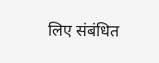लिए संबंधित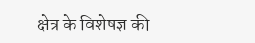क्षेत्र के विशेषज्ञ की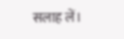सलाह लें।